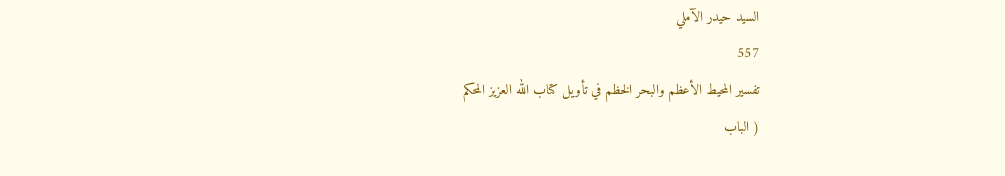السيد حيدر الآملي
557
تفسير المحيط الأعظم والبحر الخظم في تأويل كتاب الله العزيز المحكم
( الباب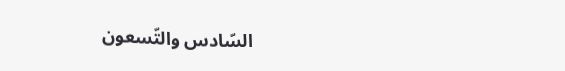السّادس والتّسعون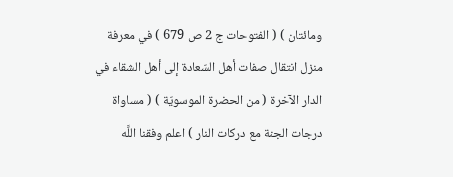ومائتان ) ( الفتوحات ج 2 ص 679 ) في معرفة منزل انتقال صفات أهل السّعادة إلى أهل الشقاء في الدار الآخرة ( من الحضرة الموسويّة ) ( مساواة درجات الجنة مع دركات النار ) اعلم وفقنا اللَّه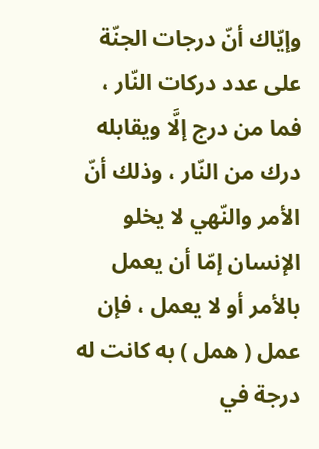وإيّاك أنّ درجات الجنّة على عدد دركات النّار ، فما من درج إلَّا ويقابله درك من النّار ، وذلك أنّ الأمر والنّهي لا يخلو الإنسان إمّا أن يعمل بالأمر أو لا يعمل ، فإن عمل ( همل ) به كانت له درجة في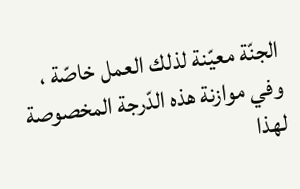الجنّة معيّنة لذلك العمل خاصّة ، وفي موازنة هذه الدّرجة المخصوصة لهذا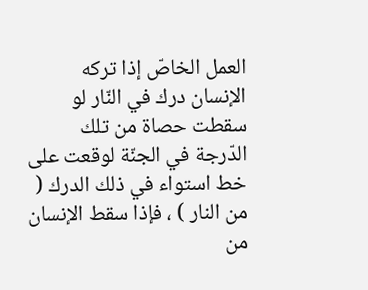العمل الخاصّ إذا تركه الإنسان درك في النّار لو سقطت حصاة من تلك الدّرجة في الجنّة لوقعت على خط استواء في ذلك الدرك ( من النار ) ، فإذا سقط الإنسان من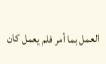العمل بما أمر فلم يعمل كان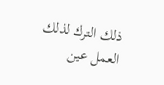ذلك الترك لذلك العمل عين